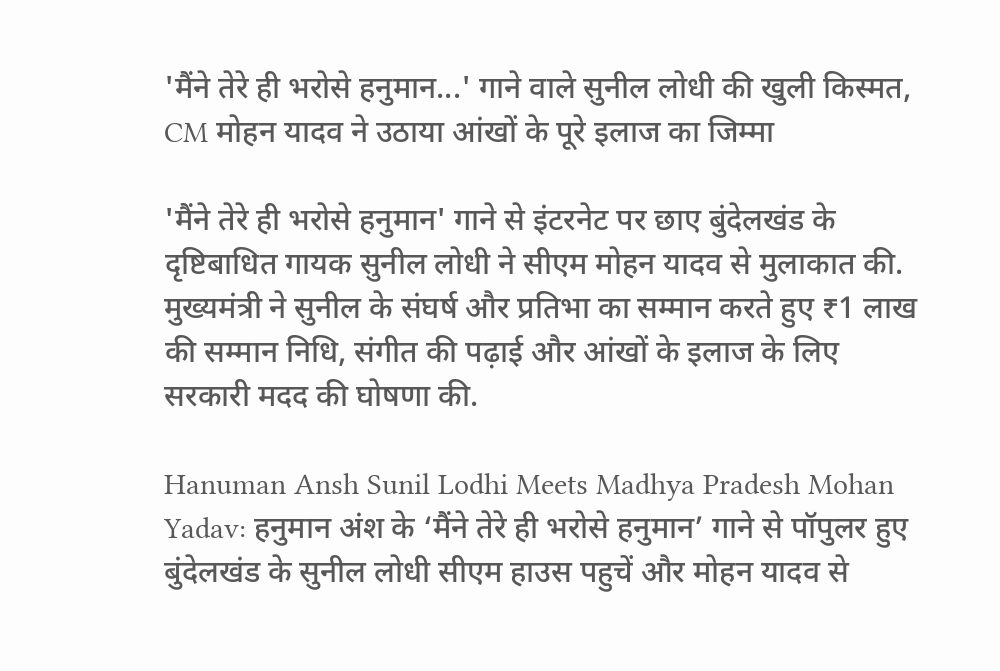'मैंने तेरे ही भरोसे हनुमान...' गाने वाले सुनील लोधी की खुली किस्मत, CM मोहन यादव ने उठाया आंखों के पूरे इलाज का जिम्मा

'मैंने तेरे ही भरोसे हनुमान' गाने से इंटरनेट पर छाए बुंदेलखंड के दृष्टिबाधित गायक सुनील लोधी ने सीएम मोहन यादव से मुलाकात की. मुख्यमंत्री ने सुनील के संघर्ष और प्रतिभा का सम्मान करते हुए ₹1 लाख की सम्मान निधि, संगीत की पढ़ाई और आंखों के इलाज के लिए सरकारी मदद की घोषणा की.

Hanuman Ansh Sunil Lodhi Meets Madhya Pradesh Mohan Yadav: हनुमान अंश के ‘मैंने तेरे ही भरोसे हनुमान’ गाने से पॉपुलर हुए बुंदेलखंड के सुनील लोधी सीएम हाउस पहुचें और मोहन यादव से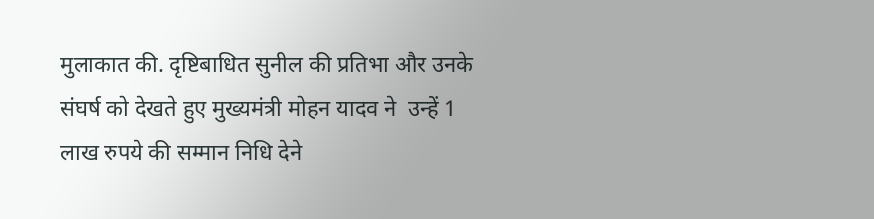मुलाकात की. दृष्टिबाधित सुनील की प्रतिभा और उनके संघर्ष को देखते हुए मुख्यमंत्री मोहन यादव ने  उन्हें 1 लाख रुपये की सम्मान निधि देने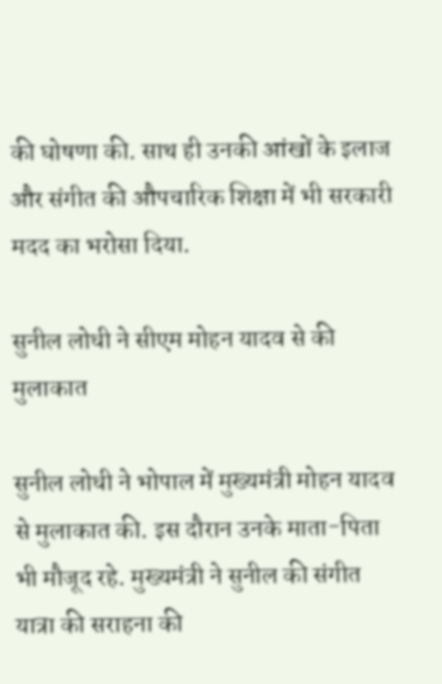की घोषणा की. साथ ही उनकी आंखों के इलाज और संगीत की औपचारिक शिक्षा में भी सरकारी मदद का भरोसा दिया.

सुनील लोधी ने सीएम मोहन यादव से की मुलाकात

सुनील लोधी ने भोपाल में मुख्यमंत्री मोहन यादव से मुलाकात की. इस दौरान उनके माता-पिता भी मौजूद रहे. मुख्यमंत्री ने सुनील की संगीत यात्रा की सराहना की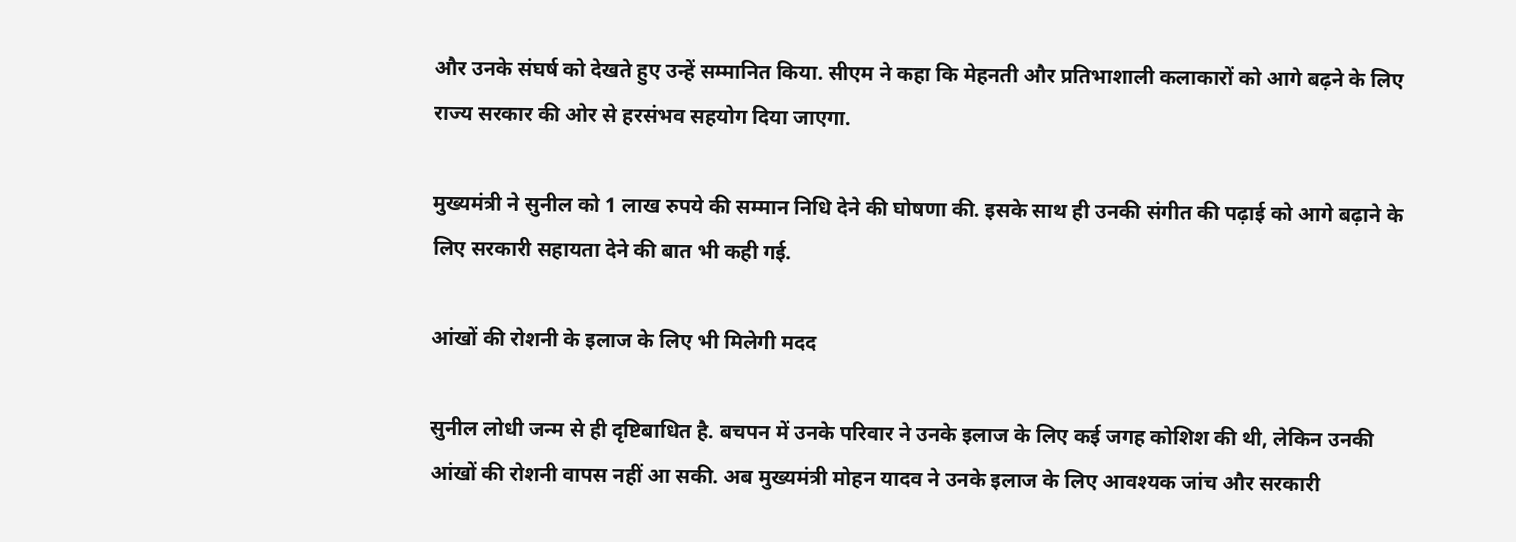और उनके संघर्ष को देखते हुए उन्हें सम्मानित किया. सीएम ने कहा कि मेहनती और प्रतिभाशाली कलाकारों को आगे बढ़ने के लिए राज्य सरकार की ओर से हरसंभव सहयोग दिया जाएगा.

मुख्यमंत्री ने सुनील को 1 लाख रुपये की सम्मान निधि देने की घोषणा की. इसके साथ ही उनकी संगीत की पढ़ाई को आगे बढ़ाने के लिए सरकारी सहायता देने की बात भी कही गई.

आंखों की रोशनी के इलाज के लिए भी मिलेगी मदद

सुनील लोधी जन्म से ही दृष्टिबाधित है. बचपन में उनके परिवार ने उनके इलाज के लिए कई जगह कोशिश की थी, लेकिन उनकी आंखों की रोशनी वापस नहीं आ सकी. अब मुख्यमंत्री मोहन यादव ने उनके इलाज के लिए आवश्यक जांच और सरकारी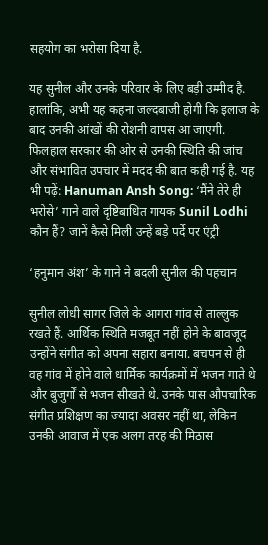सहयोग का भरोसा दिया है.

यह सुनील और उनके परिवार के लिए बड़ी उम्मीद है. हालांकि, अभी यह कहना जल्दबाजी होगी कि इलाज के बाद उनकी आंखों की रोशनी वापस आ जाएगी. फिलहाल सरकार की ओर से उनकी स्थिति की जांच और संभावित उपचार में मदद की बात कही गई है. यह भी पढ़ें: Hanuman Ansh Song: ‘मैंने तेरे ही भरोसे’ गाने वाले दृष्टिबाधित गायक Sunil Lodhi कौन हैं? जानें कैसे मिली उन्हें बड़े पर्दे पर एंट्री

‘हनुमान अंश’ के गाने ने बदली सुनील की पहचान

सुनील लोधी सागर जिले के आगरा गांव से ताल्लुक रखते हैं. आर्थिक स्थिति मजबूत नहीं होने के बावजूद उन्होंने संगीत को अपना सहारा बनाया. बचपन से ही वह गांव में होने वाले धार्मिक कार्यक्रमों में भजन गाते थे और बुजुर्गों से भजन सीखते थे. उनके पास औपचारिक संगीत प्रशिक्षण का ज्यादा अवसर नहीं था, लेकिन उनकी आवाज में एक अलग तरह की मिठास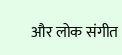और लोक संगीत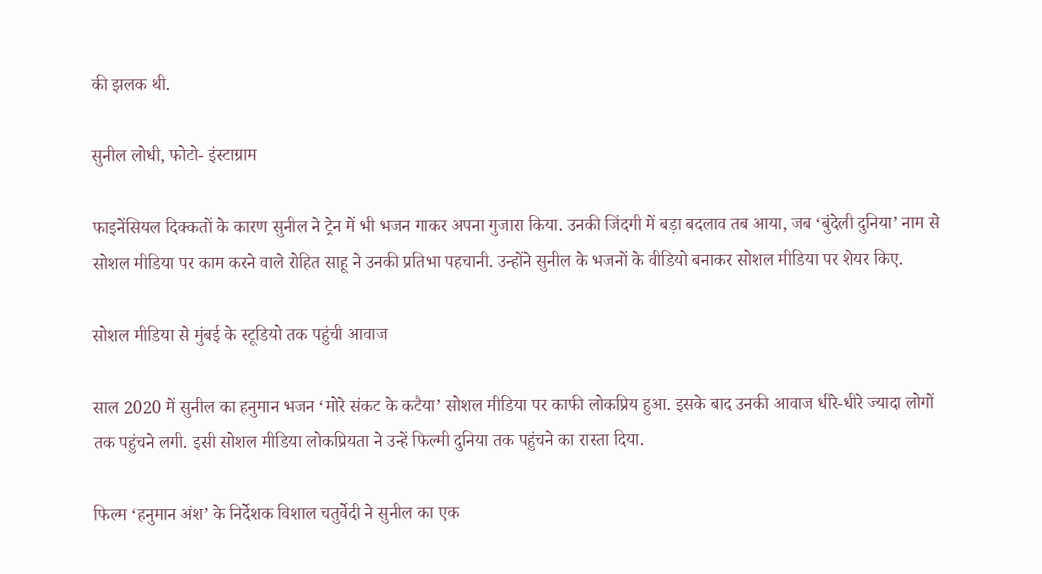की झलक थी.

सुनील लोधी, फोटो- इंस्टाग्राम

फाइनेंसियल दिक्कतों के कारण सुनील ने ट्रेन में भी भजन गाकर अपना गुजारा किया. उनकी जिंदगी में बड़ा बदलाव तब आया, जब ‘बुंदेली दुनिया’ नाम से सोशल मीडिया पर काम करने वाले रोहित साहू ने उनकी प्रतिभा पहचानी. उन्होंने सुनील के भजनों के वीडियो बनाकर सोशल मीडिया पर शेयर किए.

सोशल मीडिया से मुंबई के स्टूडियो तक पहुंची आवाज

साल 2020 में सुनील का हनुमान भजन ‘मोरे संकट के कटैया’ सोशल मीडिया पर काफी लोकप्रिय हुआ. इसके बाद उनकी आवाज धीरे-धीरे ज्यादा लोगों तक पहुंचने लगी. इसी सोशल मीडिया लोकप्रियता ने उन्हें फिल्मी दुनिया तक पहुंचने का रास्ता दिया.

फिल्म ‘हनुमान अंश’ के निर्देशक विशाल चतुर्वेदी ने सुनील का एक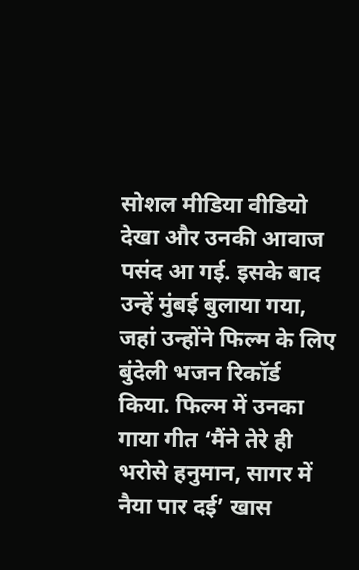सोशल मीडिया वीडियो देखा और उनकी आवाज पसंद आ गई. इसके बाद उन्हें मुंबई बुलाया गया, जहां उन्होंने फिल्म के लिए बुंदेली भजन रिकॉर्ड किया. फिल्म में उनका गाया गीत ‘मैंने तेरे ही भरोसे हनुमान, सागर में नैया पार दई’ खास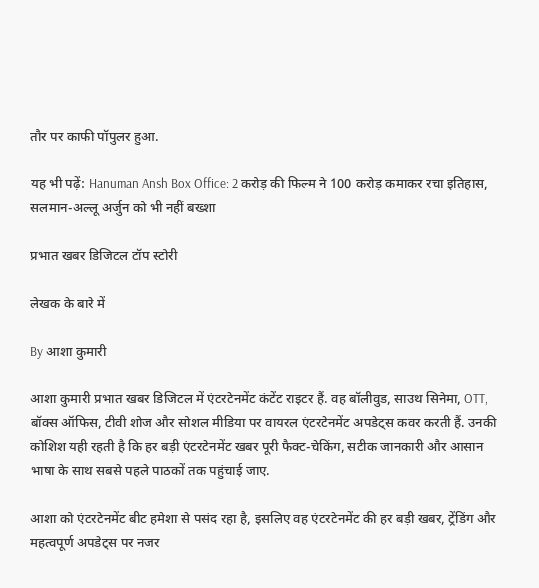तौर पर काफी पॉपुलर हुआ.

यह भी पढ़ें: Hanuman Ansh Box Office: 2 करोड़ की फिल्म ने 100 करोड़ कमाकर रचा इतिहास, सलमान-अल्लू अर्जुन को भी नहीं बख्शा

प्रभात खबर डिजिटल टॉप स्टोरी

लेखक के बारे में

By आशा कुमारी

आशा कुमारी प्रभात खबर डिजिटल में एंटरटेनमेंट कंटेंट राइटर हैं. वह बॉलीवुड, साउथ सिनेमा, OTT, बॉक्स ऑफिस, टीवी शोज और सोशल मीडिया पर वायरल एंटरटेनमेंट अपडेट्स कवर करती हैं. उनकी कोशिश यही रहती है कि हर बड़ी एंटरटेनमेंट खबर पूरी फैक्ट-चेकिंग, सटीक जानकारी और आसान भाषा के साथ सबसे पहले पाठकों तक पहुंचाई जाए.

आशा को एंटरटेनमेंट बीट हमेशा से पसंद रहा है, इसलिए वह एंटरटेनमेंट की हर बड़ी खबर, ट्रेंडिंग और महत्वपूर्ण अपडेट्स पर नजर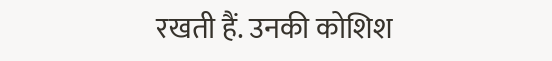रखती हैं. उनकी कोशिश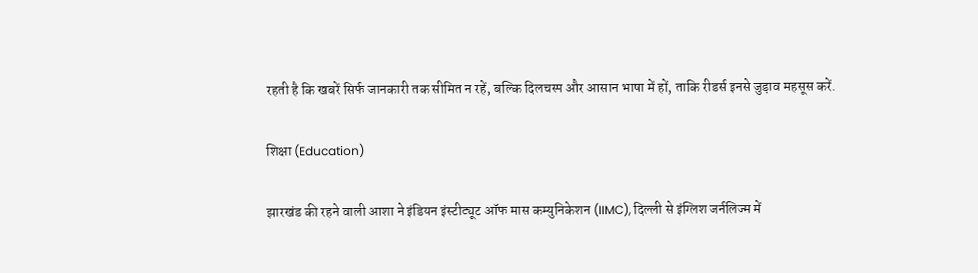रहती है कि खबरें सिर्फ जानकारी तक सीमित न रहें, बल्कि दिलचस्प और आसान भाषा में हों, ताकि रीडर्स इनसे जुड़ाव महसूस करें.

शिक्षा (Education)

झारखंड की रहने वाली आशा ने इंडियन इंस्टीट्यूट ऑफ मास कम्युनिकेशन (IIMC), दिल्ली से इंग्लिश जर्नलिज्म में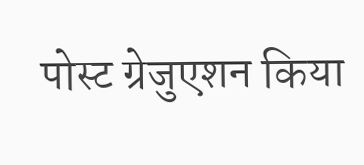पोस्ट ग्रेजुएशन किया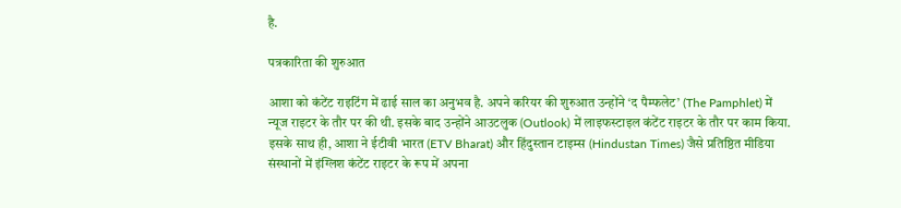है.

पत्रकारिता की शुरुआत

आशा को कंटेंट राइटिंग में ढाई साल का अनुभव है. अपने करियर की शुरुआत उन्होंने ‘द पैम्फलेट’ (The Pamphlet) में न्यूज राइटर के तौर पर की थी. इसके बाद उन्होंने आउटलुक (Outlook) में लाइफस्टाइल कंटेंट राइटर के तौर पर काम किया. इसके साथ ही, आशा ने ईटीवी भारत (ETV Bharat) और हिंदुस्तान टाइम्स (Hindustan Times) जैसे प्रतिष्ठित मीडिया संस्थानों में इंग्लिश कंटेंट राइटर के रूप में अपना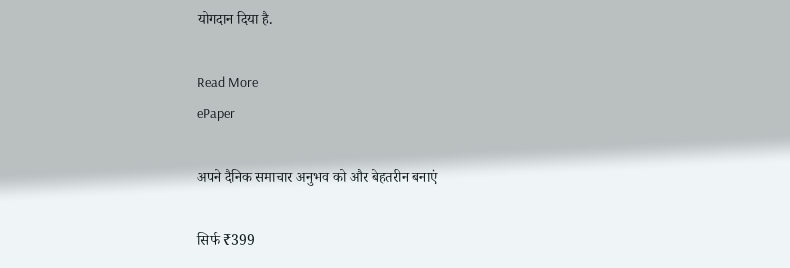योगदान दिया है.

Read More
ePaper

अपने दैनिक समाचार अनुभव को और बेहतरीन बनाएं

सिर्फ ₹399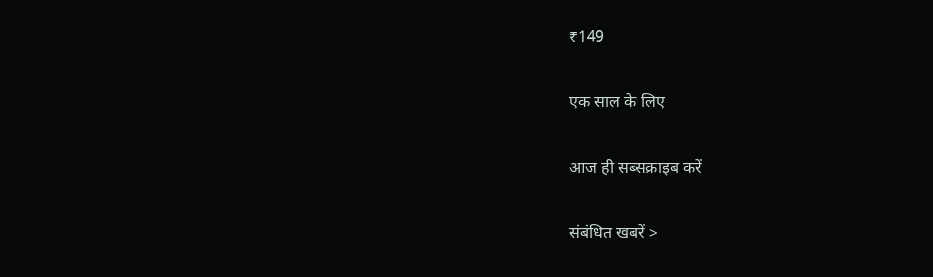₹149

एक साल के लिए

आज ही सब्सक्राइब करें

संबंधित खबरें >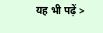यह भी पढ़ें >